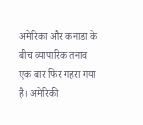अमेरिका और कनाडा के बीच व्यापारिक तनाव एक बार फिर गहरा गया है। अमेरिकी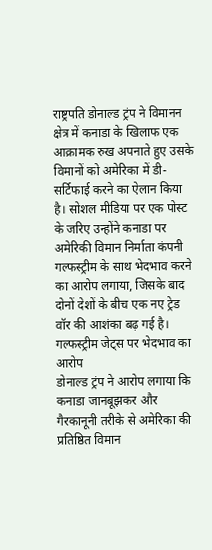राष्ट्रपति डोनाल्ड ट्रंप ने विमानन क्षेत्र में कनाडा के खिलाफ एक आक्रामक रुख अपनाते हुए उसके विमानों को अमेरिका में डी-सर्टिफाई करने का ऐलान किया है। सोशल मीडिया पर एक पोस्ट के जरिए उन्होंने कनाडा पर अमेरिकी विमान निर्माता कंपनी गल्फस्ट्रीम के साथ भेदभाव करने का आरोप लगाया, जिसके बाद दोनों देशों के बीच एक नए ट्रेड वॉर की आशंका बढ़ गई है।
गल्फस्ट्रीम जेट्स पर भेदभाव का आरोप
डोनाल्ड ट्रंप ने आरोप लगाया कि कनाडा जानबूझकर और गैरकानूनी तरीके से अमेरिका की प्रतिष्ठित विमान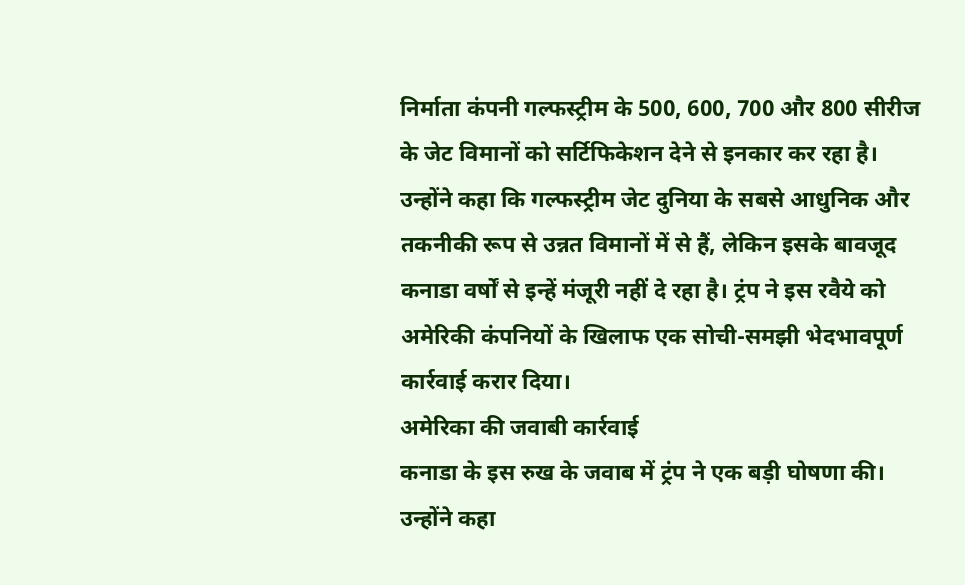निर्माता कंपनी गल्फस्ट्रीम के 500, 600, 700 और 800 सीरीज के जेट विमानों को सर्टिफिकेशन देने से इनकार कर रहा है। उन्होंने कहा कि गल्फस्ट्रीम जेट दुनिया के सबसे आधुनिक और तकनीकी रूप से उन्नत विमानों में से हैं, लेकिन इसके बावजूद कनाडा वर्षों से इन्हें मंजूरी नहीं दे रहा है। ट्रंप ने इस रवैये को अमेरिकी कंपनियों के खिलाफ एक सोची-समझी भेदभावपूर्ण कार्रवाई करार दिया।
अमेरिका की जवाबी कार्रवाई
कनाडा के इस रुख के जवाब में ट्रंप ने एक बड़ी घोषणा की। उन्होंने कहा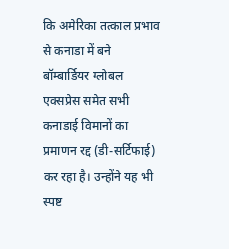कि अमेरिका तत्काल प्रभाव से कनाडा में बने बॉम्बार्डियर ग्लोबल एक्सप्रेस समेत सभी कनाडाई विमानों का प्रमाणन रद्द (डी-सर्टिफाई) कर रहा है। उन्होंने यह भी स्पष्ट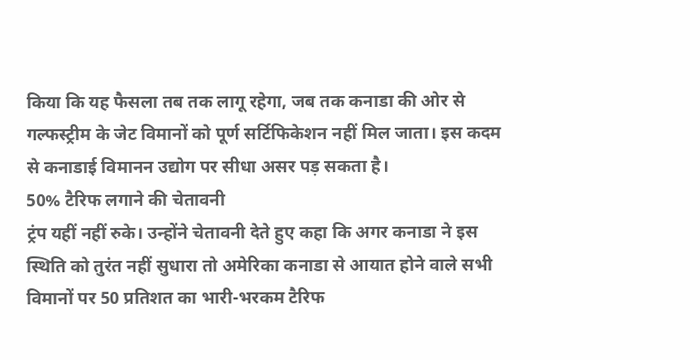किया कि यह फैसला तब तक लागू रहेगा, जब तक कनाडा की ओर से गल्फस्ट्रीम के जेट विमानों को पूर्ण सर्टिफिकेशन नहीं मिल जाता। इस कदम से कनाडाई विमानन उद्योग पर सीधा असर पड़ सकता है।
50% टैरिफ लगाने की चेतावनी
ट्रंप यहीं नहीं रुके। उन्होंने चेतावनी देते हुए कहा कि अगर कनाडा ने इस स्थिति को तुरंत नहीं सुधारा तो अमेरिका कनाडा से आयात होने वाले सभी विमानों पर 50 प्रतिशत का भारी-भरकम टैरिफ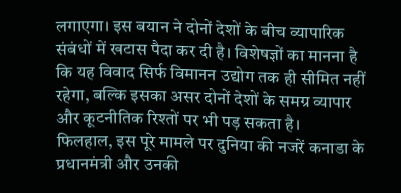लगाएगा। इस बयान ने दोनों देशों के बीच व्यापारिक संबंधों में खटास पैदा कर दी है। विशेषज्ञों का मानना है कि यह विवाद सिर्फ विमानन उद्योग तक ही सीमित नहीं रहेगा, बल्कि इसका असर दोनों देशों के समग्र व्यापार और कूटनीतिक रिश्तों पर भी पड़ सकता है।
फिलहाल, इस पूरे मामले पर दुनिया की नजरें कनाडा के प्रधानमंत्री और उनकी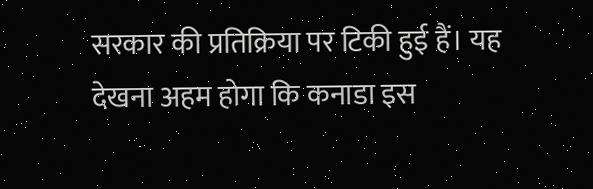सरकार की प्रतिक्रिया पर टिकी हुई हैं। यह देखना अहम होगा कि कनाडा इस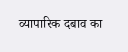व्यापारिक दबाव का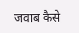जवाब कैसे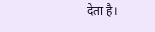देता है।